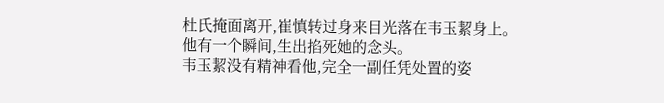杜氏掩面离开,崔慎转过身来目光落在韦玉絜身上。
他有一个瞬间,生出掐死她的念头。
韦玉絜没有精神看他,完全一副任凭处置的姿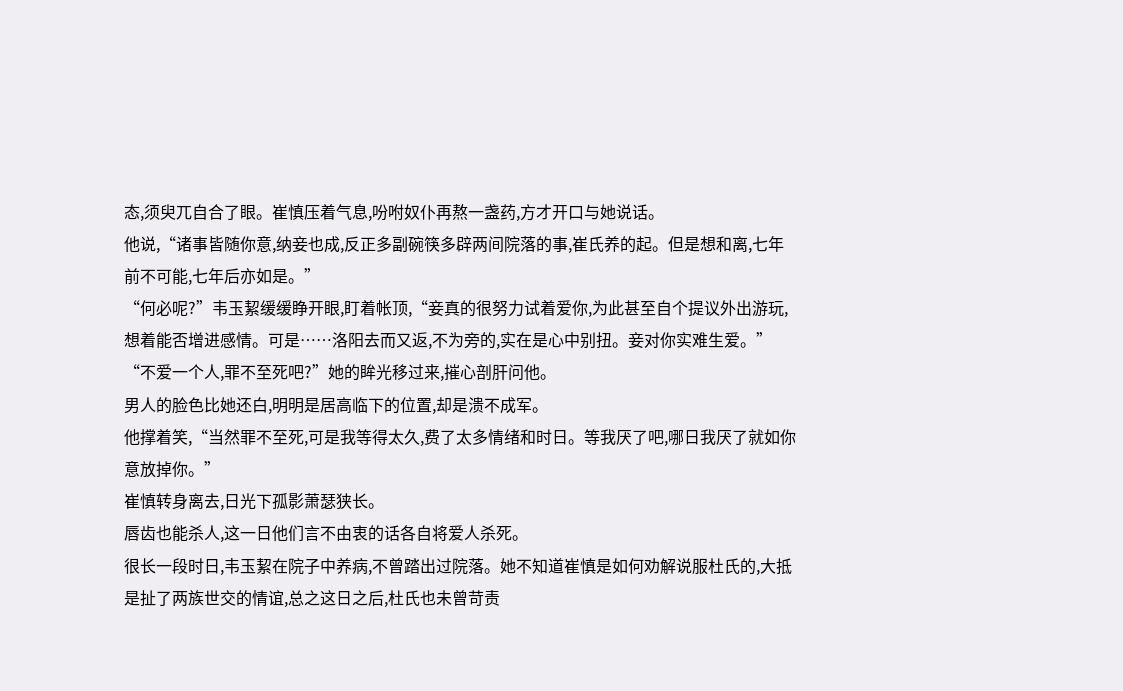态,须臾兀自合了眼。崔慎压着气息,吩咐奴仆再熬一盏药,方才开口与她说话。
他说,“诸事皆随你意,纳妾也成,反正多副碗筷多辟两间院落的事,崔氏养的起。但是想和离,七年前不可能,七年后亦如是。”
“何必呢?”韦玉絜缓缓睁开眼,盯着帐顶,“妾真的很努力试着爱你,为此甚至自个提议外出游玩,想着能否增进感情。可是……洛阳去而又返,不为旁的,实在是心中别扭。妾对你实难生爱。”
“不爱一个人,罪不至死吧?”她的眸光移过来,摧心剖肝问他。
男人的脸色比她还白,明明是居高临下的位置,却是溃不成军。
他撑着笑,“当然罪不至死,可是我等得太久,费了太多情绪和时日。等我厌了吧,哪日我厌了就如你意放掉你。”
崔慎转身离去,日光下孤影萧瑟狭长。
唇齿也能杀人,这一日他们言不由衷的话各自将爱人杀死。
很长一段时日,韦玉絜在院子中养病,不曾踏出过院落。她不知道崔慎是如何劝解说服杜氏的,大抵是扯了两族世交的情谊,总之这日之后,杜氏也未曾苛责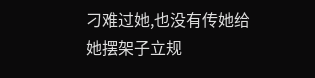刁难过她,也没有传她给她摆架子立规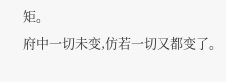矩。
府中一切未变,仿若一切又都变了。